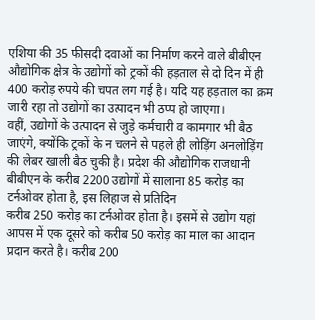एशिया की 35 फीसदी दवाओं का निर्माण करने वाले बीबीएन औद्योगिक क्षेत्र के उद्योगों को ट्रकों की हड़ताल से दो दिन में ही 400 करोड़ रुपये की चपत लग गई है। यदि यह हड़ताल का क्रम जारी रहा तो उद्योगों का उत्पादन भी ठप्प हो जाएगा।
वहीं, उद्योगों के उत्पादन से जुड़े कर्मचारी व कामगार भी बैठ जाएंगे, क्योंकि ट्रकों के न चलने से पहले ही लोड़िंग अनलोड़िंग की लेबर खाली बैठ चुकी है। प्रदेश की औद्योगिक राजधानी बीबीएन के करीब 2200 उद्योगों में सालाना 85 करोड़ का टर्नओवर होता है, इस लिहाज से प्रतिदिन
करीब 250 करोड़ का टर्नओवर होता है। इसमें से उद्योग यहां आपस में एक दूसरे को करीब 50 करोड़ का माल का आदान प्रदान करते है। करीब 200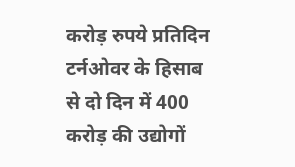करोड़ रुपये प्रतिदिन टर्नओवर के हिसाब से दो दिन में 400 करोड़ की उद्योगों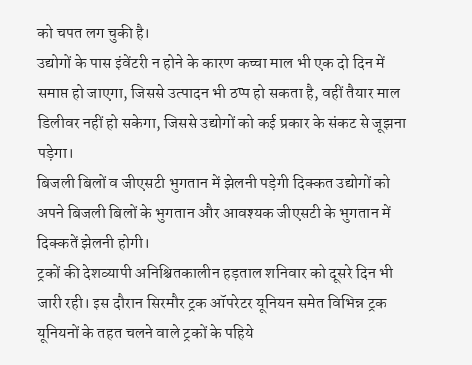को चपत लग चुकी है।
उद्योगों के पास इंवेंटरी न होने के कारण कच्चा माल भी एक दो दिन में समाप्त हो जाएगा, जिससे उत्पादन भी ठप्प हो सकता है, वहीं तैयार माल डिलीवर नहीं हो सकेगा, जिससे उद्योगों को कई प्रकार के संकट से जूझना पड़ेगा।
बिजली बिलों व जीएसटी भुगतान में झेलनी पड़ेगी दिक्कत उद्योगों को अपने बिजली बिलों के भुगतान और आवश्यक जीएसटी के भुगतान में दिक्कतें झेलनी होगी।
ट्रकों की देशव्यापी अनिश्चितकालीन हड़ताल शनिवार को दूसरे दिन भी जारी रही। इस दौरान सिरमौर ट्रक ऑपरेटर यूनियन समेत विभिन्न ट्रक यूनियनों के तहत चलने वाले ट्रकों के पहिये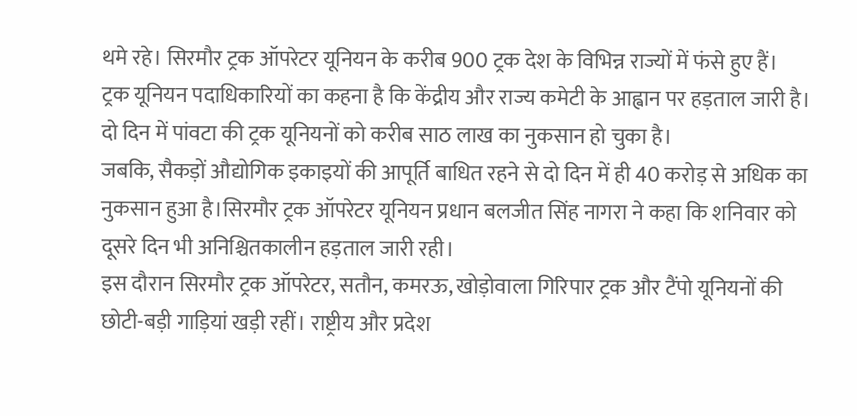थमे रहे। सिरमौर ट्रक ऑपरेटर यूनियन के करीब 900 ट्रक देश के विभिन्न राज्यों में फंसे हुए हैं।
ट्रक यूनियन पदाधिकारियों का कहना है कि केंद्रीय और राज्य कमेटी के आह्वान पर हड़ताल जारी है। दो दिन में पांवटा की ट्रक यूनियनों को करीब साठ लाख का नुकसान हो चुका है।
जबकि, सैकड़ों औद्योगिक इकाइयों की आपूर्ति बाधित रहने से दो दिन में ही 40 करोड़ से अधिक का नुकसान हुआ है।सिरमौर ट्रक ऑपरेटर यूनियन प्रधान बलजीत सिंह नागरा ने कहा कि शनिवार को दूसरे दिन भी अनिश्चितकालीन हड़ताल जारी रही।
इस दौरान सिरमौर ट्रक ऑपरेटर, सतौन, कमरऊ, खोड़ोवाला गिरिपार ट्रक और टैंपो यूनियनों की छोटी-बड़ी गाड़ियां खड़ी रहीं। राष्ट्रीय और प्रदेश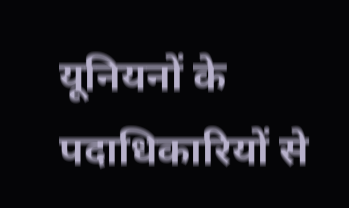यूनियनों के पदाधिकारियों से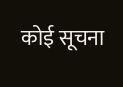कोई सूचना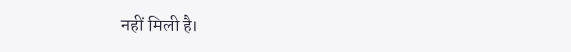नहीं मिली है।